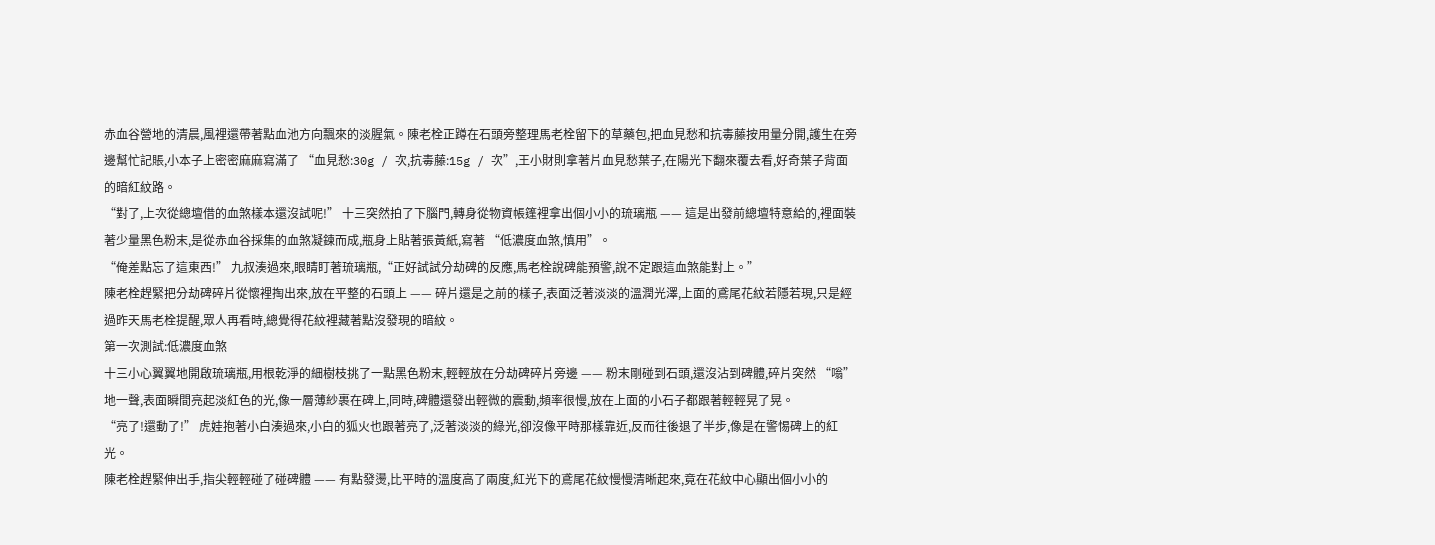赤血谷營地的清晨,風裡還帶著點血池方向飄來的淡腥氣。陳老栓正蹲在石頭旁整理馬老栓留下的草藥包,把血見愁和抗毒藤按用量分開,護生在旁邊幫忙記賬,小本子上密密麻麻寫滿了 “血見愁:30g / 次,抗毒藤:15g / 次”,王小財則拿著片血見愁葉子,在陽光下翻來覆去看,好奇葉子背面的暗紅紋路。
“對了,上次從總壇借的血煞樣本還沒試呢!” 十三突然拍了下腦門,轉身從物資帳篷裡拿出個小小的琉璃瓶 —— 這是出發前總壇特意給的,裡面裝著少量黑色粉末,是從赤血谷採集的血煞凝鍊而成,瓶身上貼著張黃紙,寫著 “低濃度血煞,慎用”。
“俺差點忘了這東西!” 九叔湊過來,眼睛盯著琉璃瓶,“正好試試分劫碑的反應,馬老栓說碑能預警,說不定跟這血煞能對上。”
陳老栓趕緊把分劫碑碎片從懷裡掏出來,放在平整的石頭上 —— 碎片還是之前的樣子,表面泛著淡淡的溫潤光澤,上面的鳶尾花紋若隱若現,只是經過昨天馬老栓提醒,眾人再看時,總覺得花紋裡藏著點沒發現的暗紋。
第一次測試:低濃度血煞
十三小心翼翼地開啟琉璃瓶,用根乾淨的細樹枝挑了一點黑色粉末,輕輕放在分劫碑碎片旁邊 —— 粉末剛碰到石頭,還沒沾到碑體,碎片突然 “嗡” 地一聲,表面瞬間亮起淡紅色的光,像一層薄紗裹在碑上,同時,碑體還發出輕微的震動,頻率很慢,放在上面的小石子都跟著輕輕晃了晃。
“亮了!還動了!” 虎娃抱著小白湊過來,小白的狐火也跟著亮了,泛著淡淡的綠光,卻沒像平時那樣靠近,反而往後退了半步,像是在警惕碑上的紅光。
陳老栓趕緊伸出手,指尖輕輕碰了碰碑體 —— 有點發燙,比平時的溫度高了兩度,紅光下的鳶尾花紋慢慢清晰起來,竟在花紋中心顯出個小小的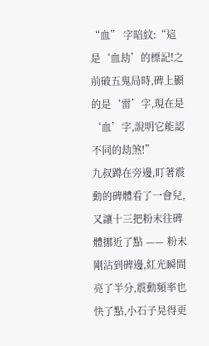“血” 字暗紋:“這是‘血劫’的標記!之前破五鬼局時,碑上顯的是‘雷’字,現在是‘血’字,說明它能認不同的劫煞!”
九叔蹲在旁邊,盯著震動的碑體看了一會兒,又讓十三把粉末往碑體挪近了點 —— 粉末剛沾到碑邊,紅光瞬間亮了半分,震動頻率也快了點,小石子晃得更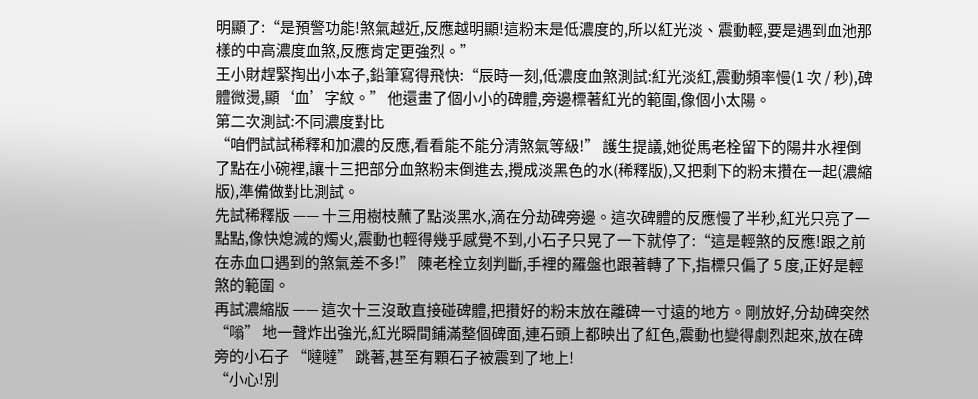明顯了:“是預警功能!煞氣越近,反應越明顯!這粉末是低濃度的,所以紅光淡、震動輕,要是遇到血池那樣的中高濃度血煞,反應肯定更強烈。”
王小財趕緊掏出小本子,鉛筆寫得飛快:“辰時一刻,低濃度血煞測試:紅光淡紅,震動頻率慢(1 次 / 秒),碑體微燙,顯‘血’字紋。” 他還畫了個小小的碑體,旁邊標著紅光的範圍,像個小太陽。
第二次測試:不同濃度對比
“咱們試試稀釋和加濃的反應,看看能不能分清煞氣等級!” 護生提議,她從馬老栓留下的陽井水裡倒了點在小碗裡,讓十三把部分血煞粉末倒進去,攪成淡黑色的水(稀釋版),又把剩下的粉末攢在一起(濃縮版),準備做對比測試。
先試稀釋版 —— 十三用樹枝蘸了點淡黑水,滴在分劫碑旁邊。這次碑體的反應慢了半秒,紅光只亮了一點點,像快熄滅的燭火,震動也輕得幾乎感覺不到,小石子只晃了一下就停了:“這是輕煞的反應!跟之前在赤血口遇到的煞氣差不多!” 陳老栓立刻判斷,手裡的羅盤也跟著轉了下,指標只偏了 5 度,正好是輕煞的範圍。
再試濃縮版 —— 這次十三沒敢直接碰碑體,把攢好的粉末放在離碑一寸遠的地方。剛放好,分劫碑突然 “嗡” 地一聲炸出強光,紅光瞬間鋪滿整個碑面,連石頭上都映出了紅色,震動也變得劇烈起來,放在碑旁的小石子 “噠噠” 跳著,甚至有顆石子被震到了地上!
“小心!別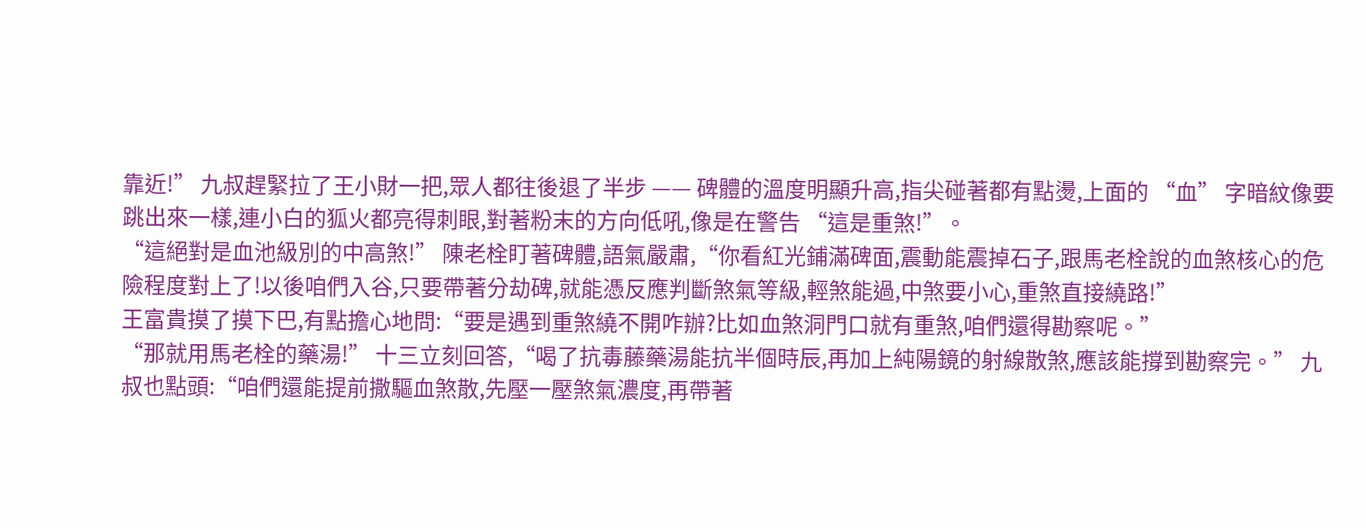靠近!” 九叔趕緊拉了王小財一把,眾人都往後退了半步 —— 碑體的溫度明顯升高,指尖碰著都有點燙,上面的 “血” 字暗紋像要跳出來一樣,連小白的狐火都亮得刺眼,對著粉末的方向低吼,像是在警告 “這是重煞!”。
“這絕對是血池級別的中高煞!” 陳老栓盯著碑體,語氣嚴肅,“你看紅光鋪滿碑面,震動能震掉石子,跟馬老栓說的血煞核心的危險程度對上了!以後咱們入谷,只要帶著分劫碑,就能憑反應判斷煞氣等級,輕煞能過,中煞要小心,重煞直接繞路!”
王富貴摸了摸下巴,有點擔心地問:“要是遇到重煞繞不開咋辦?比如血煞洞門口就有重煞,咱們還得勘察呢。”
“那就用馬老栓的藥湯!” 十三立刻回答,“喝了抗毒藤藥湯能抗半個時辰,再加上純陽鏡的射線散煞,應該能撐到勘察完。” 九叔也點頭:“咱們還能提前撒驅血煞散,先壓一壓煞氣濃度,再帶著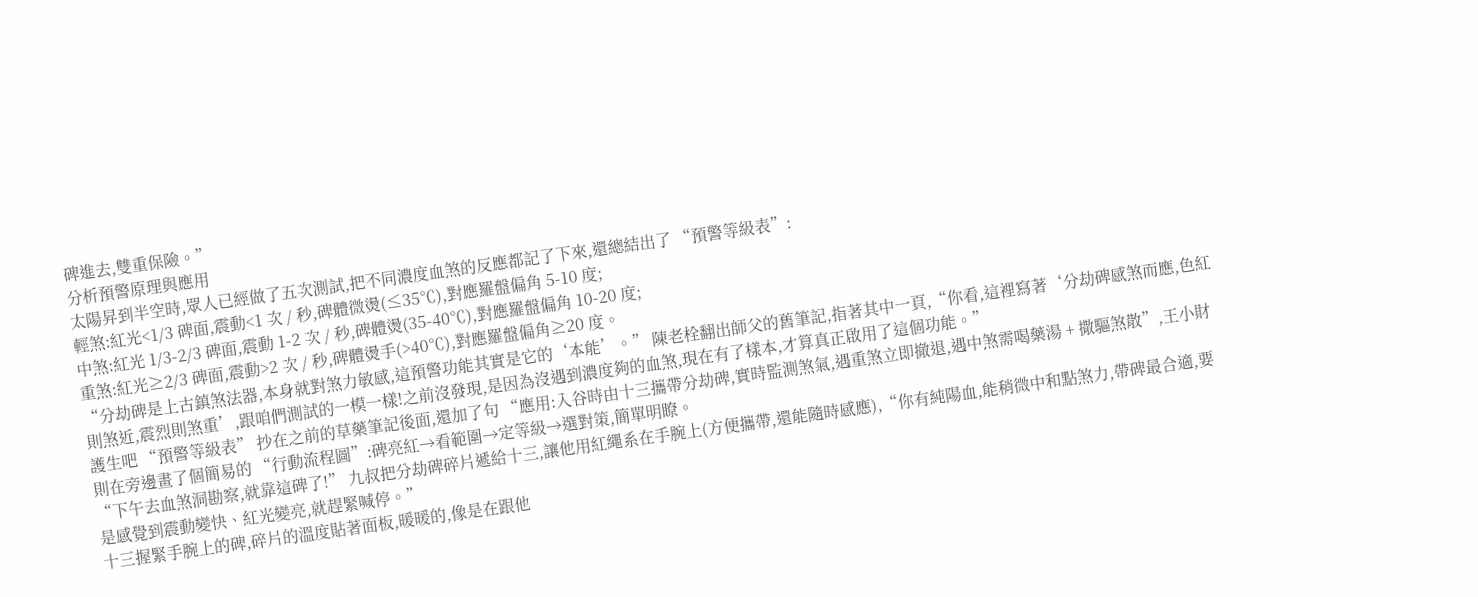碑進去,雙重保險。”
分析預警原理與應用
太陽昇到半空時,眾人已經做了五次測試,把不同濃度血煞的反應都記了下來,還總結出了 “預警等級表”:
輕煞:紅光<1/3 碑面,震動<1 次 / 秒,碑體微燙(≤35℃),對應羅盤偏角 5-10 度;
中煞:紅光 1/3-2/3 碑面,震動 1-2 次 / 秒,碑體燙(35-40℃),對應羅盤偏角 10-20 度;
重煞:紅光≥2/3 碑面,震動>2 次 / 秒,碑體燙手(>40℃),對應羅盤偏角≥20 度。
“分劫碑是上古鎮煞法器,本身就對煞力敏感,這預警功能其實是它的‘本能’。” 陳老栓翻出師父的舊筆記,指著其中一頁,“你看,這裡寫著‘分劫碑感煞而應,色紅則煞近,震烈則煞重’,跟咱們測試的一模一樣!之前沒發現,是因為沒遇到濃度夠的血煞,現在有了樣本,才算真正啟用了這個功能。”
護生吧 “預警等級表” 抄在之前的草藥筆記後面,還加了句 “應用:入谷時由十三攜帶分劫碑,實時監測煞氣,遇重煞立即撤退,遇中煞需喝藥湯 + 撒驅煞散”,王小財則在旁邊畫了個簡易的 “行動流程圖”:碑亮紅→看範圍→定等級→選對策,簡單明瞭。
“下午去血煞洞勘察,就靠這碑了!” 九叔把分劫碑碎片遞給十三,讓他用紅繩系在手腕上(方便攜帶,還能隨時感應),“你有純陽血,能稍微中和點煞力,帶碑最合適,要是感覺到震動變快、紅光變亮,就趕緊喊停。”
十三握緊手腕上的碑,碎片的溫度貼著面板,暖暖的,像是在跟他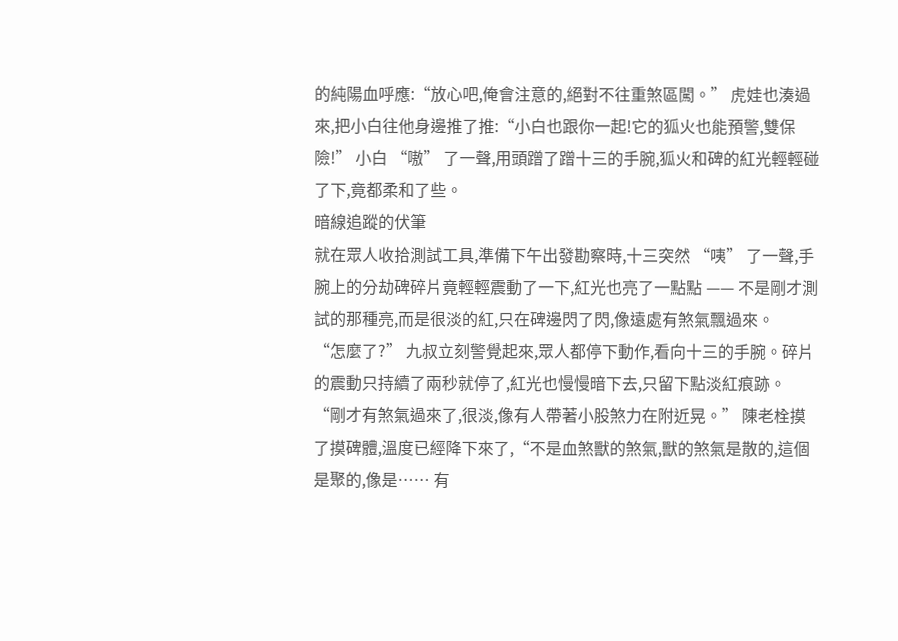的純陽血呼應:“放心吧,俺會注意的,絕對不往重煞區闖。” 虎娃也湊過來,把小白往他身邊推了推:“小白也跟你一起!它的狐火也能預警,雙保險!” 小白 “嗷” 了一聲,用頭蹭了蹭十三的手腕,狐火和碑的紅光輕輕碰了下,竟都柔和了些。
暗線追蹤的伏筆
就在眾人收拾測試工具,準備下午出發勘察時,十三突然 “咦” 了一聲,手腕上的分劫碑碎片竟輕輕震動了一下,紅光也亮了一點點 —— 不是剛才測試的那種亮,而是很淡的紅,只在碑邊閃了閃,像遠處有煞氣飄過來。
“怎麼了?” 九叔立刻警覺起來,眾人都停下動作,看向十三的手腕。碎片的震動只持續了兩秒就停了,紅光也慢慢暗下去,只留下點淡紅痕跡。
“剛才有煞氣過來了,很淡,像有人帶著小股煞力在附近晃。” 陳老栓摸了摸碑體,溫度已經降下來了,“不是血煞獸的煞氣,獸的煞氣是散的,這個是聚的,像是…… 有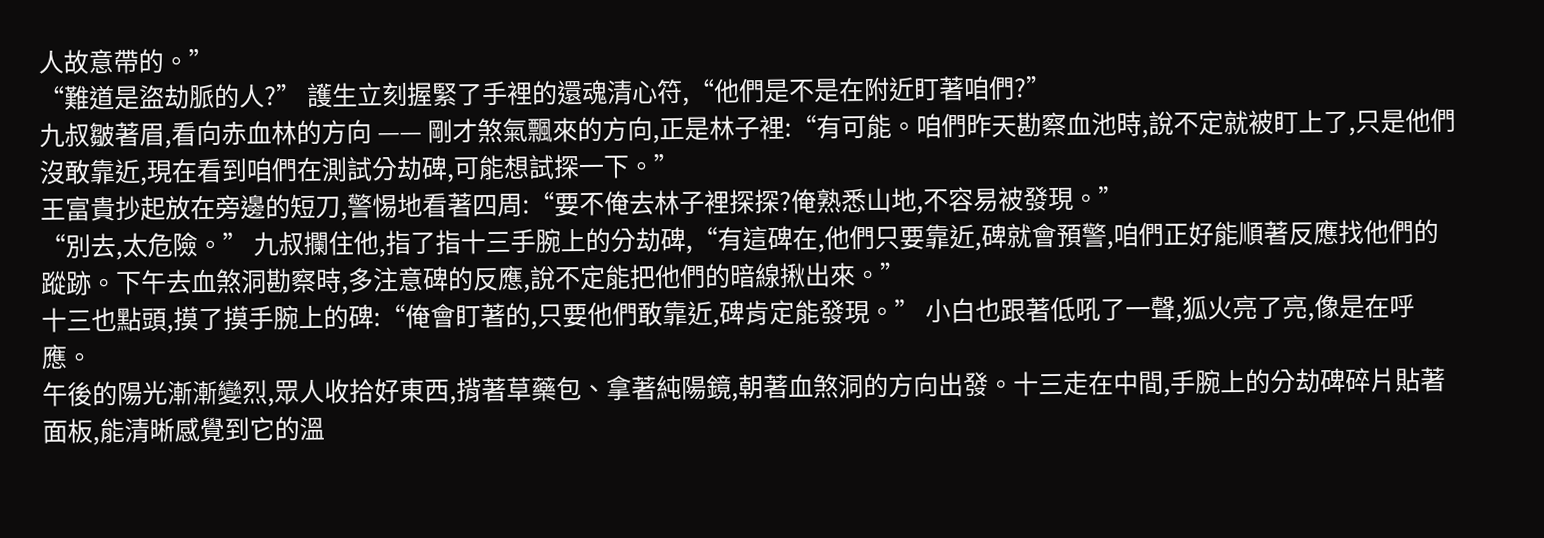人故意帶的。”
“難道是盜劫脈的人?” 護生立刻握緊了手裡的還魂清心符,“他們是不是在附近盯著咱們?”
九叔皺著眉,看向赤血林的方向 —— 剛才煞氣飄來的方向,正是林子裡:“有可能。咱們昨天勘察血池時,說不定就被盯上了,只是他們沒敢靠近,現在看到咱們在測試分劫碑,可能想試探一下。”
王富貴抄起放在旁邊的短刀,警惕地看著四周:“要不俺去林子裡探探?俺熟悉山地,不容易被發現。”
“別去,太危險。” 九叔攔住他,指了指十三手腕上的分劫碑,“有這碑在,他們只要靠近,碑就會預警,咱們正好能順著反應找他們的蹤跡。下午去血煞洞勘察時,多注意碑的反應,說不定能把他們的暗線揪出來。”
十三也點頭,摸了摸手腕上的碑:“俺會盯著的,只要他們敢靠近,碑肯定能發現。” 小白也跟著低吼了一聲,狐火亮了亮,像是在呼應。
午後的陽光漸漸變烈,眾人收拾好東西,揹著草藥包、拿著純陽鏡,朝著血煞洞的方向出發。十三走在中間,手腕上的分劫碑碎片貼著面板,能清晰感覺到它的溫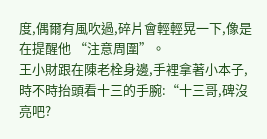度,偶爾有風吹過,碎片會輕輕晃一下,像是在提醒他 “注意周圍”。
王小財跟在陳老栓身邊,手裡拿著小本子,時不時抬頭看十三的手腕:“十三哥,碑沒亮吧?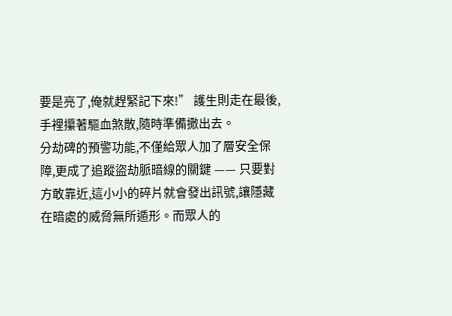要是亮了,俺就趕緊記下來!” 護生則走在最後,手裡攥著驅血煞散,隨時準備撒出去。
分劫碑的預警功能,不僅給眾人加了層安全保障,更成了追蹤盜劫脈暗線的關鍵 —— 只要對方敢靠近,這小小的碎片就會發出訊號,讓隱藏在暗處的威脅無所遁形。而眾人的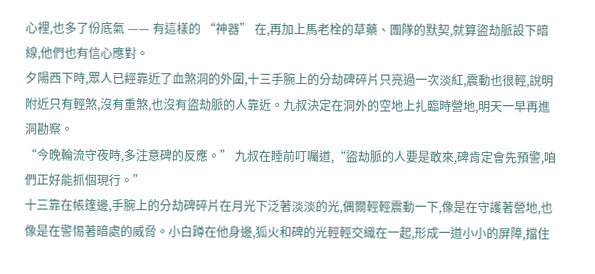心裡,也多了份底氣 —— 有這樣的 “神器” 在,再加上馬老栓的草藥、團隊的默契,就算盜劫脈設下暗線,他們也有信心應對。
夕陽西下時,眾人已經靠近了血煞洞的外圍,十三手腕上的分劫碑碎片只亮過一次淡紅,震動也很輕,說明附近只有輕煞,沒有重煞,也沒有盜劫脈的人靠近。九叔決定在洞外的空地上扎臨時營地,明天一早再進洞勘察。
“今晚輪流守夜時,多注意碑的反應。” 九叔在睡前叮囑道,“盜劫脈的人要是敢來,碑肯定會先預警,咱們正好能抓個現行。”
十三靠在帳篷邊,手腕上的分劫碑碎片在月光下泛著淡淡的光,偶爾輕輕震動一下,像是在守護著營地,也像是在警惕著暗處的威脅。小白蹲在他身邊,狐火和碑的光輕輕交織在一起,形成一道小小的屏障,擋住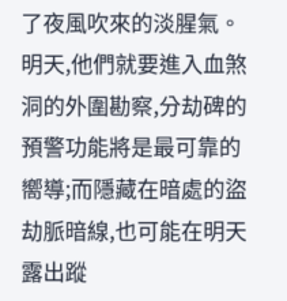了夜風吹來的淡腥氣。
明天,他們就要進入血煞洞的外圍勘察,分劫碑的預警功能將是最可靠的嚮導;而隱藏在暗處的盜劫脈暗線,也可能在明天露出蹤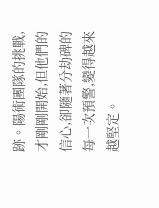跡。陽術團隊的挑戰,才剛剛開始,但他們的信心,卻隨著分劫碑的每一次預警,變得越來越堅定。